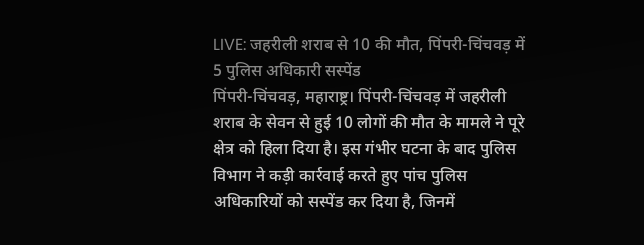LIVE: जहरीली शराब से 10 की मौत, पिंपरी-चिंचवड़ में 5 पुलिस अधिकारी सस्पेंड
पिंपरी-चिंचवड़, महाराष्ट्र। पिंपरी-चिंचवड़ में जहरीली शराब के सेवन से हुई 10 लोगों की मौत के मामले ने पूरे क्षेत्र को हिला दिया है। इस गंभीर घटना के बाद पुलिस विभाग ने कड़ी कार्रवाई करते हुए पांच पुलिस अधिकारियों को सस्पेंड कर दिया है, जिनमें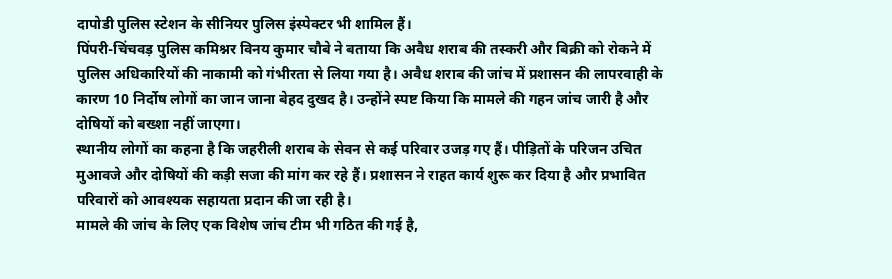दापोडी पुलिस स्टेशन के सीनियर पुलिस इंस्पेक्टर भी शामिल हैं।
पिंपरी-चिंचवड़ पुलिस कमिश्नर विनय कुमार चौबे ने बताया कि अवैध शराब की तस्करी और बिक्री को रोकने में पुलिस अधिकारियों की नाकामी को गंभीरता से लिया गया है। अवैध शराब की जांच में प्रशासन की लापरवाही के कारण 10 निर्दोष लोगों का जान जाना बेहद दुखद है। उन्होंने स्पष्ट किया कि मामले की गहन जांच जारी है और दोषियों को बख्शा नहीं जाएगा।
स्थानीय लोगों का कहना है कि जहरीली शराब के सेवन से कई परिवार उजड़ गए हैं। पीड़ितों के परिजन उचित मुआवजे और दोषियों की कड़ी सजा की मांग कर रहे हैं। प्रशासन ने राहत कार्य शुरू कर दिया है और प्रभावित परिवारों को आवश्यक सहायता प्रदान की जा रही है।
मामले की जांच के लिए एक विशेष जांच टीम भी गठित की गई है,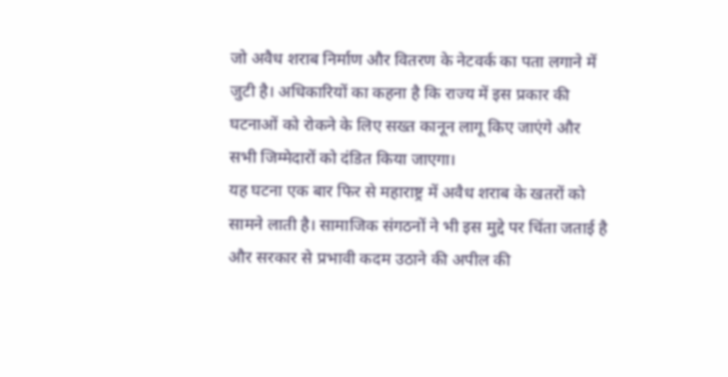जो अवैध शराब निर्माण और वितरण के नेटवर्क का पता लगाने में जुटी है। अधिकारियों का कहना है कि राज्य में इस प्रकार की घटनाओं को रोकने के लिए सख्त कानून लागू किए जाएंगे और सभी जिम्मेदारों को दंडित किया जाएगा।
यह घटना एक बार फिर से महाराष्ट्र में अवैध शराब के खतरों को सामने लाती है। सामाजिक संगठनों ने भी इस मुद्दे पर चिंता जताई है और सरकार से प्रभावी कदम उठाने की अपील की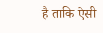है ताकि ऐसी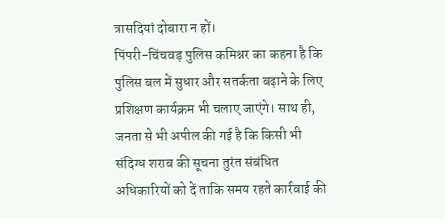त्रासदियां दोबारा न हों।
पिंपरी-चिंचवड़ पुलिस कमिश्नर का कहना है कि पुलिस बल में सुधार और सतर्कता बढ़ाने के लिए प्रशिक्षण कार्यक्रम भी चलाए जाएंगे। साथ ही, जनता से भी अपील की गई है कि किसी भी संदिग्ध शराब की सूचना तुरंत संबंधित अधिकारियों को दें ताकि समय रहते कार्रवाई की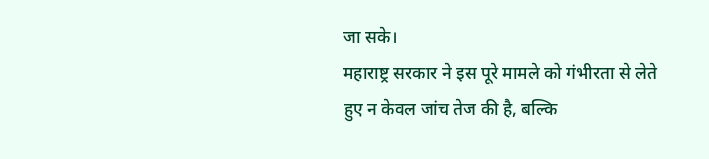जा सके।
महाराष्ट्र सरकार ने इस पूरे मामले को गंभीरता से लेते हुए न केवल जांच तेज की है, बल्कि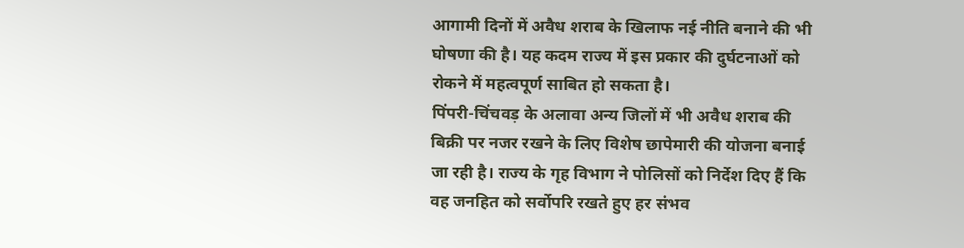आगामी दिनों में अवैध शराब के खिलाफ नई नीति बनाने की भी घोषणा की है। यह कदम राज्य में इस प्रकार की दुर्घटनाओं को रोकने में महत्वपूर्ण साबित हो सकता है।
पिंपरी-चिंचवड़ के अलावा अन्य जिलों में भी अवैध शराब की बिक्री पर नजर रखने के लिए विशेष छापेमारी की योजना बनाई जा रही है। राज्य के गृह विभाग ने पोलिसों को निर्देश दिए हैं कि वह जनहित को सर्वोपरि रखते हुए हर संभव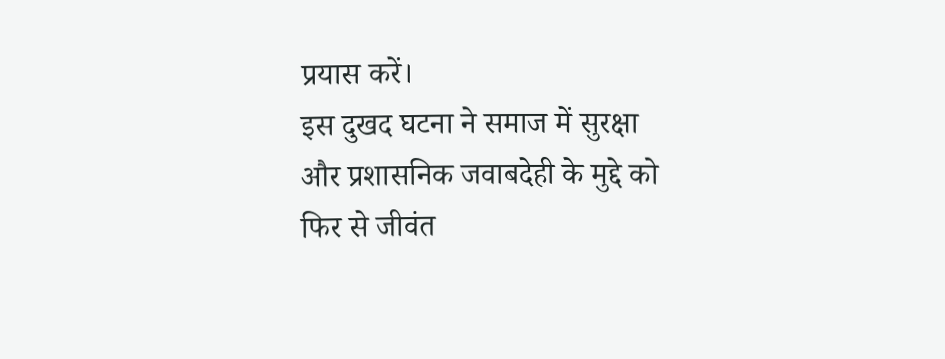प्रयास करें।
इस दुखद घटना ने समाज में सुरक्षा और प्रशासनिक जवाबदेही के मुद्दे को फिर से जीवंत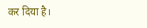कर दिया है।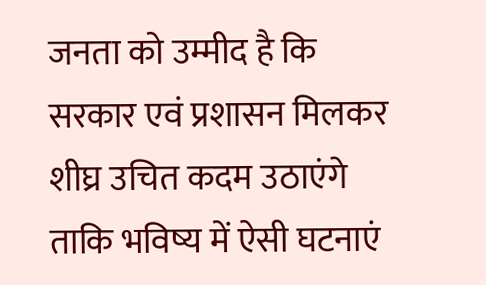जनता को उम्मीद है कि सरकार एवं प्रशासन मिलकर शीघ्र उचित कदम उठाएंगे ताकि भविष्य में ऐसी घटनाएं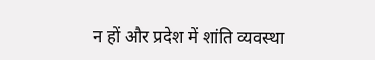न हों और प्रदेश में शांति व्यवस्था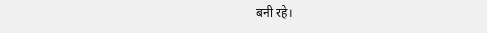बनी रहे।